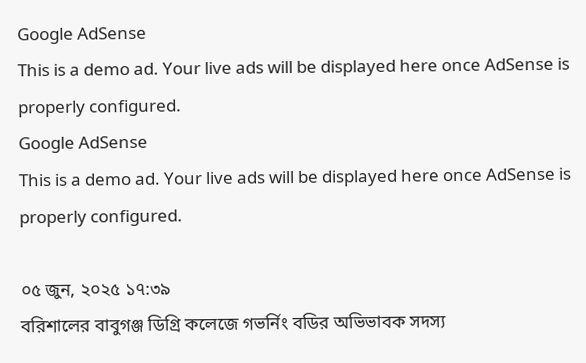Google AdSense
This is a demo ad. Your live ads will be displayed here once AdSense is properly configured.
Google AdSense
This is a demo ad. Your live ads will be displayed here once AdSense is properly configured.

০৫ জুন, ২০২৫ ১৭:৩৯
বরিশালের বাবুগঞ্জ ডিগ্রি কলেজে গভর্নিং বডির অভিভাবক সদস্য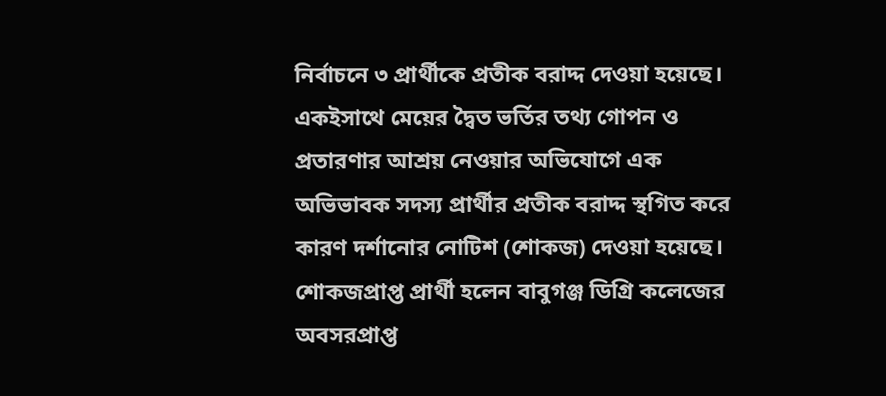নির্বাচনে ৩ প্রার্থীকে প্রতীক বরাদ্দ দেওয়া হয়েছে। একইসাথে মেয়ের দ্বৈত ভর্তির তথ্য গোপন ও প্রতারণার আশ্রয় নেওয়ার অভিযোগে এক অভিভাবক সদস্য প্রার্থীর প্রতীক বরাদ্দ স্থগিত করে কারণ দর্শানোর নোটিশ (শোকজ) দেওয়া হয়েছে। শোকজপ্রাপ্ত প্রার্থী হলেন বাবুগঞ্জ ডিগ্রি কলেজের অবসরপ্রাপ্ত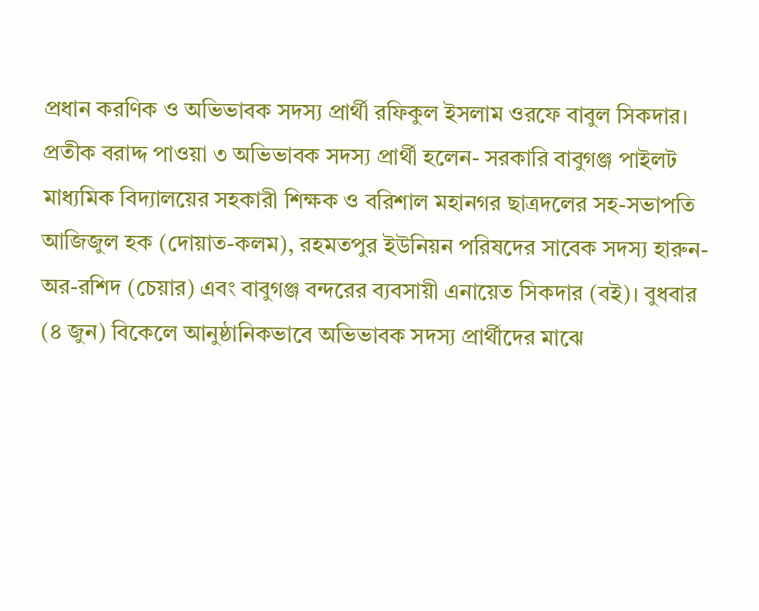প্রধান করণিক ও অভিভাবক সদস্য প্রার্থী রফিকুল ইসলাম ওরফে বাবুল সিকদার।
প্রতীক বরাদ্দ পাওয়া ৩ অভিভাবক সদস্য প্রার্থী হলেন- সরকারি বাবুগঞ্জ পাইলট মাধ্যমিক বিদ্যালয়ের সহকারী শিক্ষক ও বরিশাল মহানগর ছাত্রদলের সহ-সভাপতি আজিজুল হক (দোয়াত-কলম), রহমতপুর ইউনিয়ন পরিষদের সাবেক সদস্য হারুন-অর-রশিদ (চেয়ার) এবং বাবুগঞ্জ বন্দরের ব্যবসায়ী এনায়েত সিকদার (বই)। বুধবার (৪ জুন) বিকেলে আনুষ্ঠানিকভাবে অভিভাবক সদস্য প্রার্থীদের মাঝে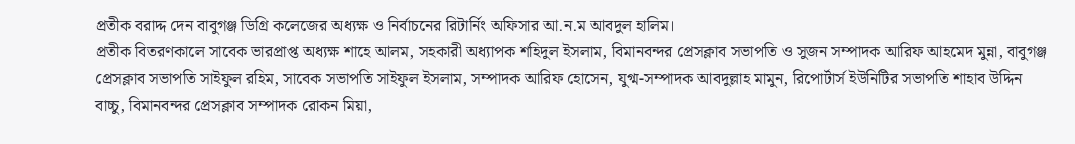প্রতীক বরাদ্দ দেন বাবুগঞ্জ ডিগ্রি কলেজের অধ্যক্ষ ও নির্বাচনের রিটার্নিং অফিসার আ.ন.ম আবদুল হালিম।
প্রতীক বিতরণকালে সাবেক ভারপ্রাপ্ত অধ্যক্ষ শাহে আলম, সহকারী অধ্যাপক শহিদুল ইসলাম, বিমানবন্দর প্রেসক্লাব সভাপতি ও সুজন সম্পাদক আরিফ আহমেদ মুন্না, বাবুগঞ্জ প্রেসক্লাব সভাপতি সাইফুল রহিম, সাবেক সভাপতি সাইফুল ইসলাম, সম্পাদক আরিফ হোসেন, যুগ্ম-সম্পাদক আবদুল্লাহ মামুন, রিপোর্টার্স ইউনিটির সভাপতি শাহাব উদ্দিন বাচ্চু, বিমানবন্দর প্রেসক্লাব সম্পাদক রোকন মিয়া,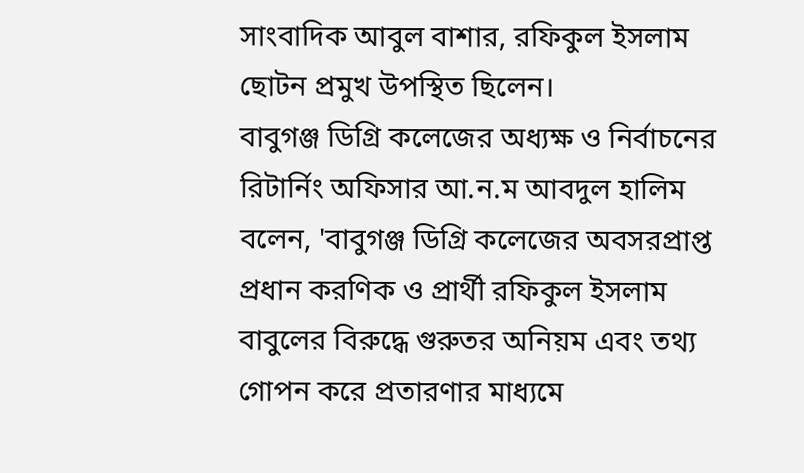সাংবাদিক আবুল বাশার, রফিকুল ইসলাম ছোটন প্রমুখ উপস্থিত ছিলেন।
বাবুগঞ্জ ডিগ্রি কলেজের অধ্যক্ষ ও নির্বাচনের রিটার্নিং অফিসার আ.ন.ম আবদুল হালিম বলেন, 'বাবুগঞ্জ ডিগ্রি কলেজের অবসরপ্রাপ্ত প্রধান করণিক ও প্রার্থী রফিকুল ইসলাম বাবুলের বিরুদ্ধে গুরুতর অনিয়ম এবং তথ্য গোপন করে প্রতারণার মাধ্যমে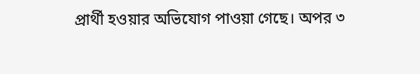প্রার্থী হওয়ার অভিযোগ পাওয়া গেছে। অপর ৩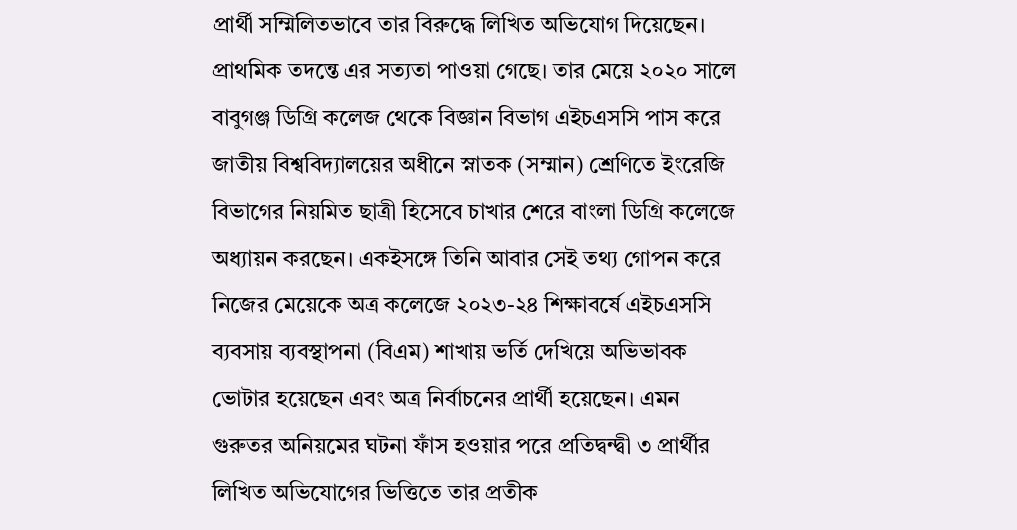প্রার্থী সম্মিলিতভাবে তার বিরুদ্ধে লিখিত অভিযোগ দিয়েছেন। প্রাথমিক তদন্তে এর সত্যতা পাওয়া গেছে। তার মেয়ে ২০২০ সালে বাবুগঞ্জ ডিগ্রি কলেজ থেকে বিজ্ঞান বিভাগ এইচএসসি পাস করে জাতীয় বিশ্ববিদ্যালয়ের অধীনে স্নাতক (সম্মান) শ্রেণিতে ইংরেজি বিভাগের নিয়মিত ছাত্রী হিসেবে চাখার শেরে বাংলা ডিগ্রি কলেজে অধ্যায়ন করছেন। একইসঙ্গে তিনি আবার সেই তথ্য গোপন করে নিজের মেয়েকে অত্র কলেজে ২০২৩-২৪ শিক্ষাবর্ষে এইচএসসি ব্যবসায় ব্যবস্থাপনা (বিএম) শাখায় ভর্তি দেখিয়ে অভিভাবক ভোটার হয়েছেন এবং অত্র নির্বাচনের প্রার্থী হয়েছেন। এমন গুরুতর অনিয়মের ঘটনা ফাঁস হওয়ার পরে প্রতিদ্বন্দ্বী ৩ প্রার্থীর লিখিত অভিযোগের ভিত্তিতে তার প্রতীক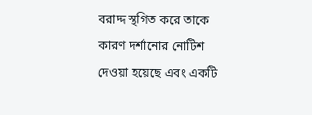বরাদ্দ স্থগিত করে তাকে কারণ দর্শানোর নোটিশ দেওয়া হয়েছে এবং একটি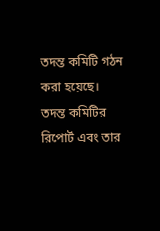তদন্ত কমিটি গঠন করা হয়েছে। তদন্ত কমিটির রিপোর্ট এবং তার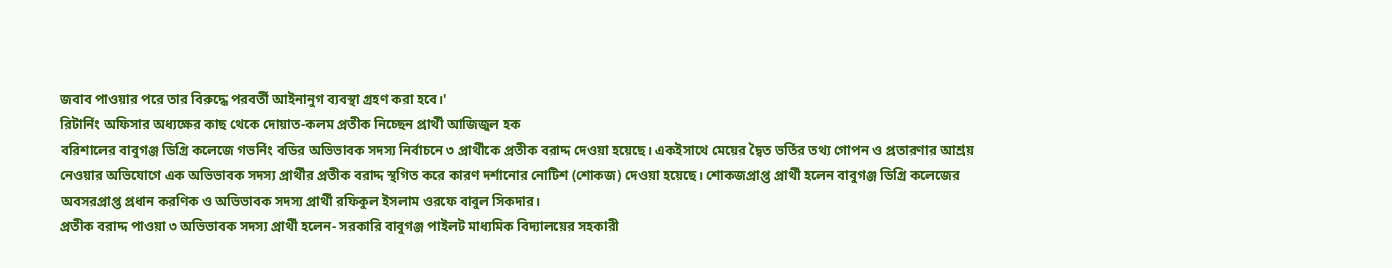জবাব পাওয়ার পরে তার বিরুদ্ধে পরবর্তী আইনানুগ ব্যবস্থা গ্রহণ করা হবে।'
রিটার্নিং অফিসার অধ্যক্ষের কাছ থেকে দোয়াত-কলম প্রতীক নিচ্ছেন প্রার্থী আজিজুল হক
বরিশালের বাবুগঞ্জ ডিগ্রি কলেজে গভর্নিং বডির অভিভাবক সদস্য নির্বাচনে ৩ প্রার্থীকে প্রতীক বরাদ্দ দেওয়া হয়েছে। একইসাথে মেয়ের দ্বৈত ভর্তির তথ্য গোপন ও প্রতারণার আশ্রয় নেওয়ার অভিযোগে এক অভিভাবক সদস্য প্রার্থীর প্রতীক বরাদ্দ স্থগিত করে কারণ দর্শানোর নোটিশ (শোকজ) দেওয়া হয়েছে। শোকজপ্রাপ্ত প্রার্থী হলেন বাবুগঞ্জ ডিগ্রি কলেজের অবসরপ্রাপ্ত প্রধান করণিক ও অভিভাবক সদস্য প্রার্থী রফিকুল ইসলাম ওরফে বাবুল সিকদার।
প্রতীক বরাদ্দ পাওয়া ৩ অভিভাবক সদস্য প্রার্থী হলেন- সরকারি বাবুগঞ্জ পাইলট মাধ্যমিক বিদ্যালয়ের সহকারী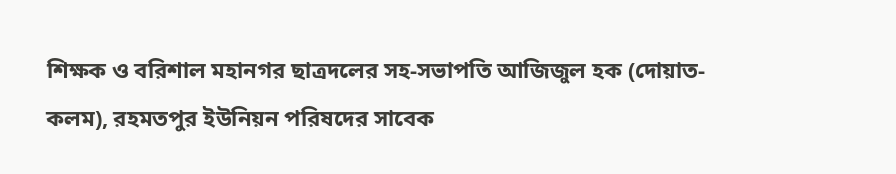শিক্ষক ও বরিশাল মহানগর ছাত্রদলের সহ-সভাপতি আজিজুল হক (দোয়াত-কলম), রহমতপুর ইউনিয়ন পরিষদের সাবেক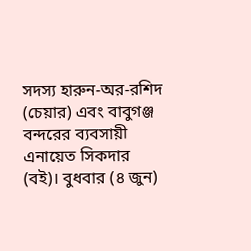সদস্য হারুন-অর-রশিদ (চেয়ার) এবং বাবুগঞ্জ বন্দরের ব্যবসায়ী এনায়েত সিকদার (বই)। বুধবার (৪ জুন)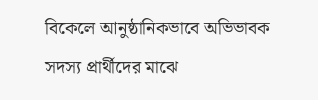বিকেলে আনুষ্ঠানিকভাবে অভিভাবক সদস্য প্রার্থীদের মাঝে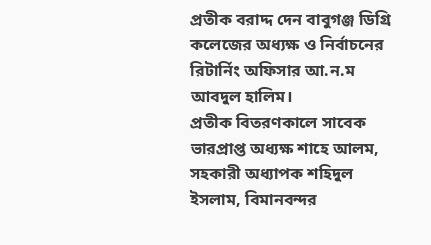প্রতীক বরাদ্দ দেন বাবুগঞ্জ ডিগ্রি কলেজের অধ্যক্ষ ও নির্বাচনের রিটার্নিং অফিসার আ.ন.ম আবদুল হালিম।
প্রতীক বিতরণকালে সাবেক ভারপ্রাপ্ত অধ্যক্ষ শাহে আলম, সহকারী অধ্যাপক শহিদুল ইসলাম, বিমানবন্দর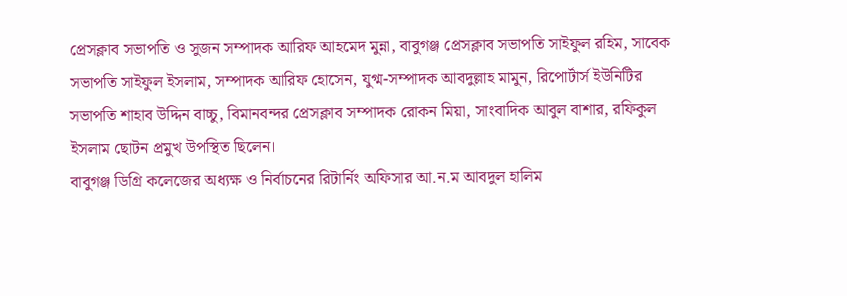প্রেসক্লাব সভাপতি ও সুজন সম্পাদক আরিফ আহমেদ মুন্না, বাবুগঞ্জ প্রেসক্লাব সভাপতি সাইফুল রহিম, সাবেক সভাপতি সাইফুল ইসলাম, সম্পাদক আরিফ হোসেন, যুগ্ম-সম্পাদক আবদুল্লাহ মামুন, রিপোর্টার্স ইউনিটির সভাপতি শাহাব উদ্দিন বাচ্চু, বিমানবন্দর প্রেসক্লাব সম্পাদক রোকন মিয়া, সাংবাদিক আবুল বাশার, রফিকুল ইসলাম ছোটন প্রমুখ উপস্থিত ছিলেন।
বাবুগঞ্জ ডিগ্রি কলেজের অধ্যক্ষ ও নির্বাচনের রিটার্নিং অফিসার আ.ন.ম আবদুল হালিম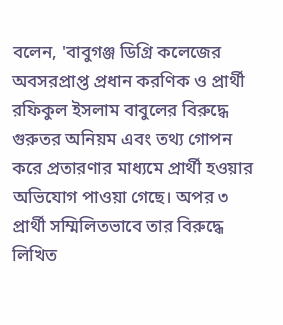বলেন, 'বাবুগঞ্জ ডিগ্রি কলেজের অবসরপ্রাপ্ত প্রধান করণিক ও প্রার্থী রফিকুল ইসলাম বাবুলের বিরুদ্ধে গুরুতর অনিয়ম এবং তথ্য গোপন করে প্রতারণার মাধ্যমে প্রার্থী হওয়ার অভিযোগ পাওয়া গেছে। অপর ৩ প্রার্থী সম্মিলিতভাবে তার বিরুদ্ধে লিখিত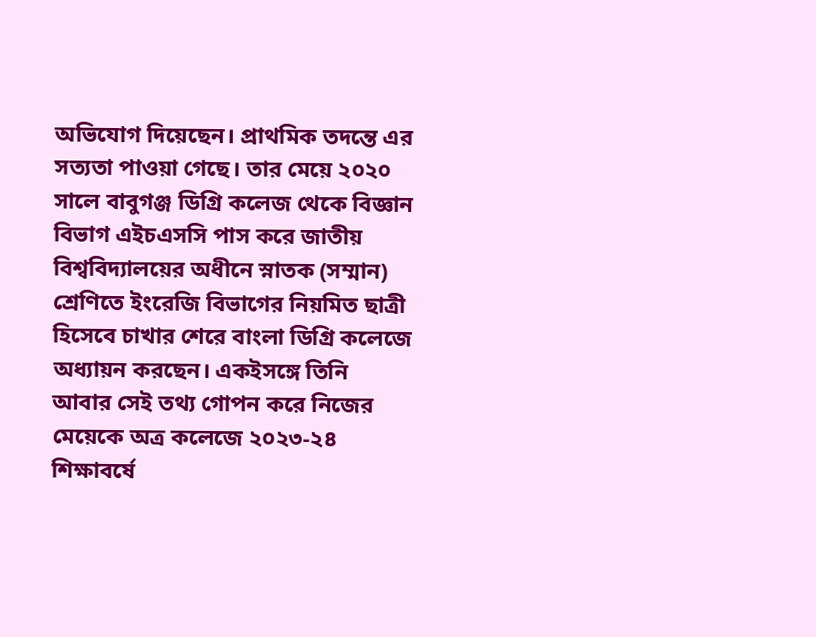অভিযোগ দিয়েছেন। প্রাথমিক তদন্তে এর সত্যতা পাওয়া গেছে। তার মেয়ে ২০২০ সালে বাবুগঞ্জ ডিগ্রি কলেজ থেকে বিজ্ঞান বিভাগ এইচএসসি পাস করে জাতীয় বিশ্ববিদ্যালয়ের অধীনে স্নাতক (সম্মান) শ্রেণিতে ইংরেজি বিভাগের নিয়মিত ছাত্রী হিসেবে চাখার শেরে বাংলা ডিগ্রি কলেজে অধ্যায়ন করছেন। একইসঙ্গে তিনি আবার সেই তথ্য গোপন করে নিজের মেয়েকে অত্র কলেজে ২০২৩-২৪ শিক্ষাবর্ষে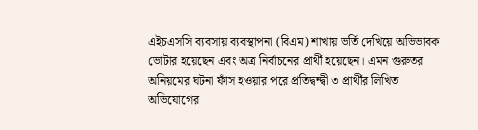এইচএসসি ব্যবসায় ব্যবস্থাপনা (বিএম) শাখায় ভর্তি দেখিয়ে অভিভাবক ভোটার হয়েছেন এবং অত্র নির্বাচনের প্রার্থী হয়েছেন। এমন গুরুতর অনিয়মের ঘটনা ফাঁস হওয়ার পরে প্রতিদ্বন্দ্বী ৩ প্রার্থীর লিখিত অভিযোগের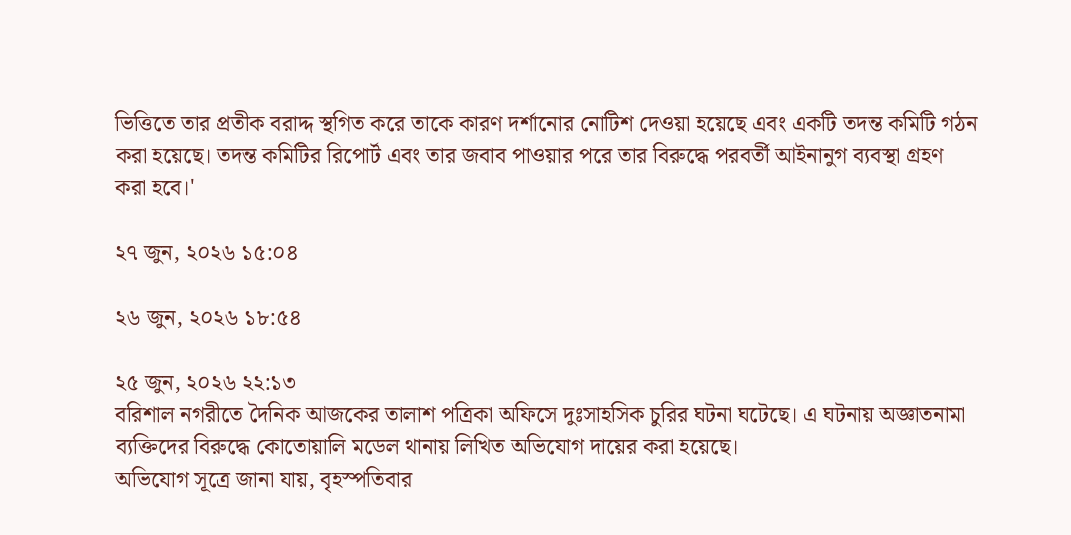ভিত্তিতে তার প্রতীক বরাদ্দ স্থগিত করে তাকে কারণ দর্শানোর নোটিশ দেওয়া হয়েছে এবং একটি তদন্ত কমিটি গঠন করা হয়েছে। তদন্ত কমিটির রিপোর্ট এবং তার জবাব পাওয়ার পরে তার বিরুদ্ধে পরবর্তী আইনানুগ ব্যবস্থা গ্রহণ করা হবে।'

২৭ জুন, ২০২৬ ১৫:০৪

২৬ জুন, ২০২৬ ১৮:৫৪

২৫ জুন, ২০২৬ ২২:১৩
বরিশাল নগরীতে দৈনিক আজকের তালাশ পত্রিকা অফিসে দুঃসাহসিক চুরির ঘটনা ঘটেছে। এ ঘটনায় অজ্ঞাতনামা ব্যক্তিদের বিরুদ্ধে কোতোয়ালি মডেল থানায় লিখিত অভিযোগ দায়ের করা হয়েছে।
অভিযোগ সূত্রে জানা যায়, বৃহস্পতিবার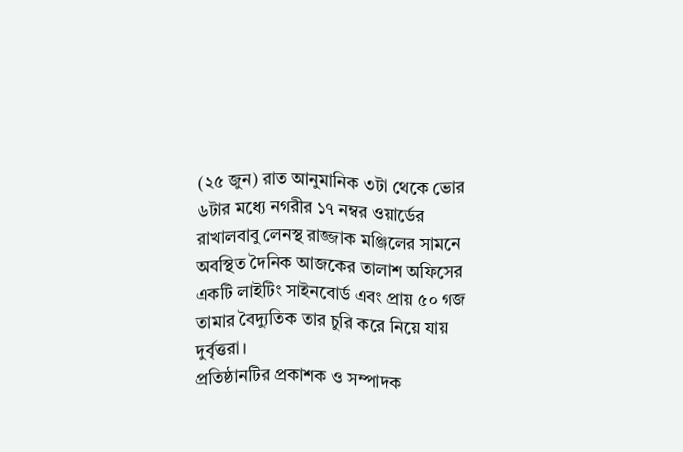(২৫ জুন) রাত আনুমানিক ৩টা থেকে ভোর ৬টার মধ্যে নগরীর ১৭ নম্বর ওয়ার্ডের রাখালবাবু লেনস্থ রাজ্জাক মঞ্জিলের সামনে অবস্থিত দৈনিক আজকের তালাশ অফিসের একটি লাইটিং সাইনবোর্ড এবং প্রায় ৫০ গজ তামার বৈদ্যুতিক তার চুরি করে নিয়ে যায় দুর্বৃত্তরা।
প্রতিষ্ঠানটির প্রকাশক ও সম্পাদক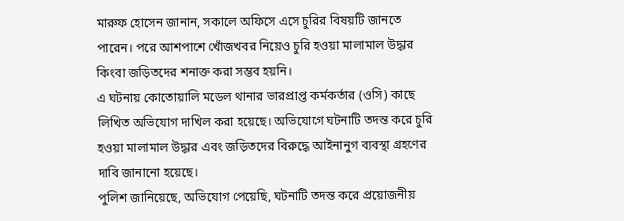মারুফ হোসেন জানান, সকালে অফিসে এসে চুরির বিষয়টি জানতে পারেন। পরে আশপাশে খোঁজখবর নিয়েও চুরি হওয়া মালামাল উদ্ধার কিংবা জড়িতদের শনাক্ত করা সম্ভব হয়নি।
এ ঘটনায় কোতোয়ালি মডেল থানার ভারপ্রাপ্ত কর্মকর্তার (ওসি) কাছে লিখিত অভিযোগ দাখিল করা হয়েছে। অভিযোগে ঘটনাটি তদন্ত করে চুরি হওয়া মালামাল উদ্ধার এবং জড়িতদের বিরুদ্ধে আইনানুগ ব্যবস্থা গ্রহণের দাবি জানানো হয়েছে।
পুলিশ জানিয়েছে, অভিযোগ পেয়েছি, ঘটনাটি তদন্ত করে প্রয়োজনীয়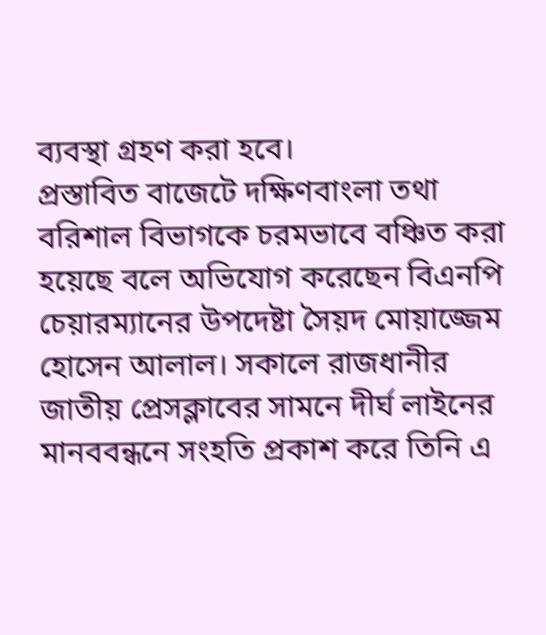ব্যবস্থা গ্রহণ করা হবে।
প্রস্তাবিত বাজেটে দক্ষিণবাংলা তথা বরিশাল বিভাগকে চরমভাবে বঞ্চিত করা হয়েছে বলে অভিযোগ করেছেন বিএনপি চেয়ারম্যানের উপদেষ্টা সৈয়দ মোয়াজ্জেম হোসেন আলাল। সকালে রাজধানীর জাতীয় প্রেসক্লাবের সামনে দীর্ঘ লাইনের মানববন্ধনে সংহতি প্রকাশ করে তিনি এ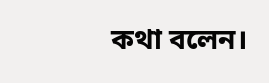কথা বলেন।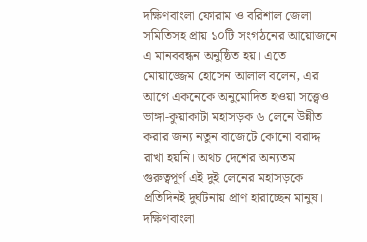দক্ষিণবাংলা ফোরাম ও বরিশাল জেলা সমিতিসহ প্রায় ১০টি সংগঠনের আয়োজনে এ মানববন্ধন অনুষ্ঠিত হয়। এতে মোয়াজ্জেম হোসেন আলাল বলেন, এর আগে একনেকে অনুমোদিত হওয়া সত্ত্বেও ভাঙ্গা-কুয়াকাটা মহাসড়ক ৬ লেনে উন্নীত করার জন্য নতুন বাজেটে কোনো বরাদ্দ রাখা হয়নি। অথচ দেশের অন্যতম গুরুত্বপূর্ণ এই দুই লেনের মহাসড়কে প্রতিদিনই দুর্ঘটনায় প্রাণ হারাচ্ছেন মানুষ।
দক্ষিণবাংলা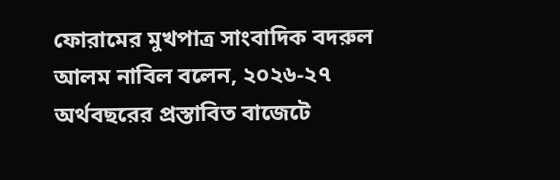ফোরামের মুখপাত্র সাংবাদিক বদরুল আলম নাবিল বলেন, ২০২৬-২৭ অর্থবছরের প্রস্তাবিত বাজেটে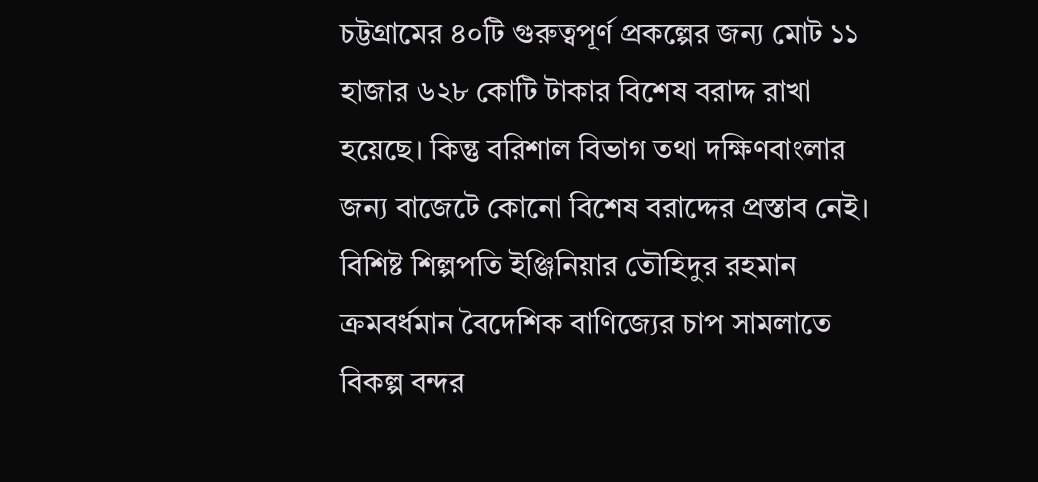চট্টগ্রামের ৪০টি গুরুত্বপূর্ণ প্রকল্পের জন্য মোট ১১ হাজার ৬২৮ কোটি টাকার বিশেষ বরাদ্দ রাখা হয়েছে। কিন্তু বরিশাল বিভাগ তথা দক্ষিণবাংলার জন্য বাজেটে কোনো বিশেষ বরাদ্দের প্রস্তাব নেই।
বিশিষ্ট শিল্পপতি ইঞ্জিনিয়ার তৌহিদুর রহমান ক্রমবর্ধমান বৈদেশিক বাণিজ্যের চাপ সামলাতে বিকল্প বন্দর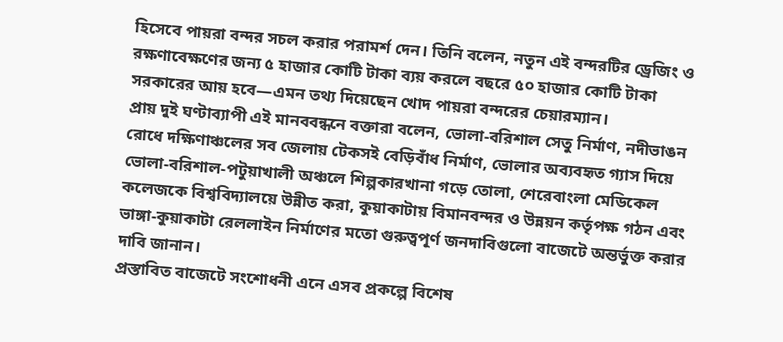হিসেবে পায়রা বন্দর সচল করার পরামর্শ দেন। তিনি বলেন, নতুন এই বন্দরটির ড্রেজিং ও রক্ষণাবেক্ষণের জন্য ৫ হাজার কোটি টাকা ব্যয় করলে বছরে ৫০ হাজার কোটি টাকা সরকারের আয় হবে—এমন তথ্য দিয়েছেন খোদ পায়রা বন্দরের চেয়ারম্যান।
প্রায় দুই ঘণ্টাব্যাপী এই মানববন্ধনে বক্তারা বলেন, ভোলা-বরিশাল সেতু নির্মাণ, নদীভাঙন রোধে দক্ষিণাঞ্চলের সব জেলায় টেকসই বেড়িবাঁধ নির্মাণ, ভোলার অব্যবহৃত গ্যাস দিয়ে ভোলা-বরিশাল-পটুয়াখালী অঞ্চলে শিল্পকারখানা গড়ে তোলা, শেরেবাংলা মেডিকেল কলেজকে বিশ্ববিদ্যালয়ে উন্নীত করা, কুয়াকাটায় বিমানবন্দর ও উন্নয়ন কর্তৃপক্ষ গঠন এবং ভাঙ্গা-কুয়াকাটা রেললাইন নির্মাণের মতো গুরুত্বপূর্ণ জনদাবিগুলো বাজেটে অন্তর্ভুক্ত করার দাবি জানান।
প্রস্তাবিত বাজেটে সংশোধনী এনে এসব প্রকল্পে বিশেষ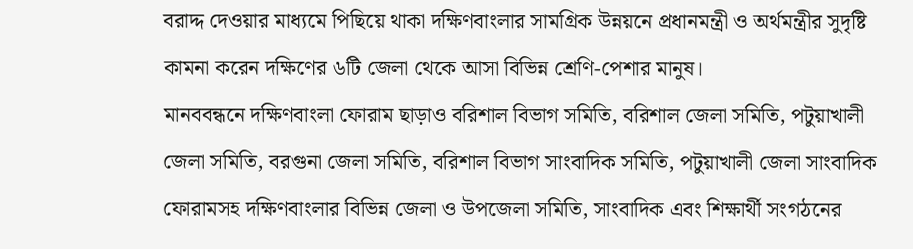বরাদ্দ দেওয়ার মাধ্যমে পিছিয়ে থাকা দক্ষিণবাংলার সামগ্রিক উন্নয়নে প্রধানমন্ত্রী ও অর্থমন্ত্রীর সুদৃষ্টি কামনা করেন দক্ষিণের ৬টি জেলা থেকে আসা বিভিন্ন শ্রেণি-পেশার মানুষ।
মানববন্ধনে দক্ষিণবাংলা ফোরাম ছাড়াও বরিশাল বিভাগ সমিতি, বরিশাল জেলা সমিতি, পটুয়াখালী জেলা সমিতি, বরগুনা জেলা সমিতি, বরিশাল বিভাগ সাংবাদিক সমিতি, পটুয়াখালী জেলা সাংবাদিক ফোরামসহ দক্ষিণবাংলার বিভিন্ন জেলা ও উপজেলা সমিতি, সাংবাদিক এবং শিক্ষার্থী সংগঠনের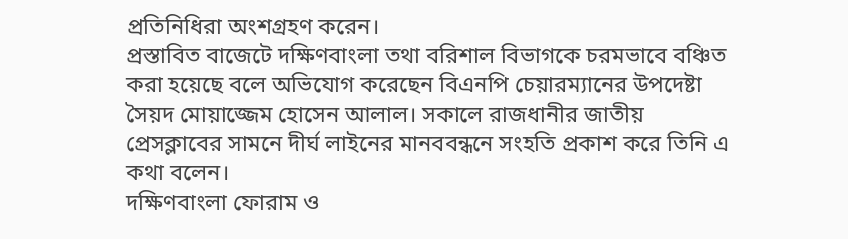প্রতিনিধিরা অংশগ্রহণ করেন।
প্রস্তাবিত বাজেটে দক্ষিণবাংলা তথা বরিশাল বিভাগকে চরমভাবে বঞ্চিত করা হয়েছে বলে অভিযোগ করেছেন বিএনপি চেয়ারম্যানের উপদেষ্টা সৈয়দ মোয়াজ্জেম হোসেন আলাল। সকালে রাজধানীর জাতীয় প্রেসক্লাবের সামনে দীর্ঘ লাইনের মানববন্ধনে সংহতি প্রকাশ করে তিনি এ কথা বলেন।
দক্ষিণবাংলা ফোরাম ও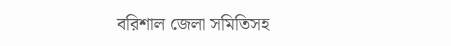বরিশাল জেলা সমিতিসহ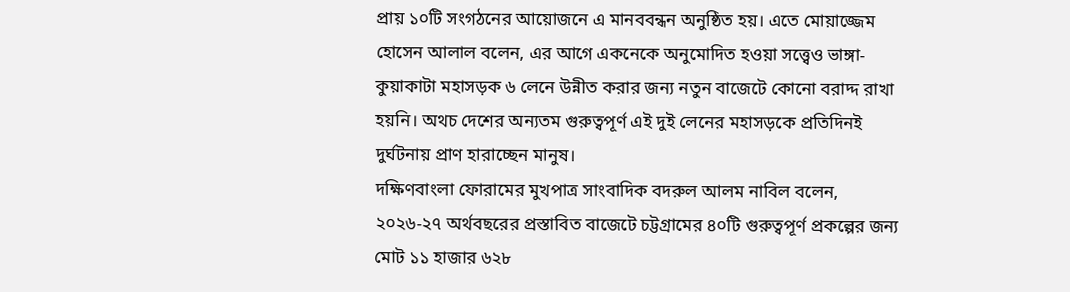প্রায় ১০টি সংগঠনের আয়োজনে এ মানববন্ধন অনুষ্ঠিত হয়। এতে মোয়াজ্জেম হোসেন আলাল বলেন, এর আগে একনেকে অনুমোদিত হওয়া সত্ত্বেও ভাঙ্গা-কুয়াকাটা মহাসড়ক ৬ লেনে উন্নীত করার জন্য নতুন বাজেটে কোনো বরাদ্দ রাখা হয়নি। অথচ দেশের অন্যতম গুরুত্বপূর্ণ এই দুই লেনের মহাসড়কে প্রতিদিনই দুর্ঘটনায় প্রাণ হারাচ্ছেন মানুষ।
দক্ষিণবাংলা ফোরামের মুখপাত্র সাংবাদিক বদরুল আলম নাবিল বলেন, ২০২৬-২৭ অর্থবছরের প্রস্তাবিত বাজেটে চট্টগ্রামের ৪০টি গুরুত্বপূর্ণ প্রকল্পের জন্য মোট ১১ হাজার ৬২৮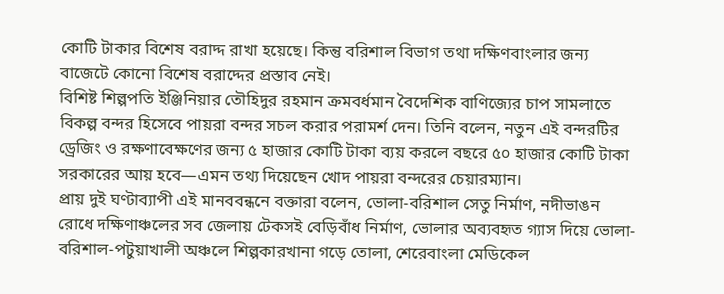কোটি টাকার বিশেষ বরাদ্দ রাখা হয়েছে। কিন্তু বরিশাল বিভাগ তথা দক্ষিণবাংলার জন্য বাজেটে কোনো বিশেষ বরাদ্দের প্রস্তাব নেই।
বিশিষ্ট শিল্পপতি ইঞ্জিনিয়ার তৌহিদুর রহমান ক্রমবর্ধমান বৈদেশিক বাণিজ্যের চাপ সামলাতে বিকল্প বন্দর হিসেবে পায়রা বন্দর সচল করার পরামর্শ দেন। তিনি বলেন, নতুন এই বন্দরটির ড্রেজিং ও রক্ষণাবেক্ষণের জন্য ৫ হাজার কোটি টাকা ব্যয় করলে বছরে ৫০ হাজার কোটি টাকা সরকারের আয় হবে—এমন তথ্য দিয়েছেন খোদ পায়রা বন্দরের চেয়ারম্যান।
প্রায় দুই ঘণ্টাব্যাপী এই মানববন্ধনে বক্তারা বলেন, ভোলা-বরিশাল সেতু নির্মাণ, নদীভাঙন রোধে দক্ষিণাঞ্চলের সব জেলায় টেকসই বেড়িবাঁধ নির্মাণ, ভোলার অব্যবহৃত গ্যাস দিয়ে ভোলা-বরিশাল-পটুয়াখালী অঞ্চলে শিল্পকারখানা গড়ে তোলা, শেরেবাংলা মেডিকেল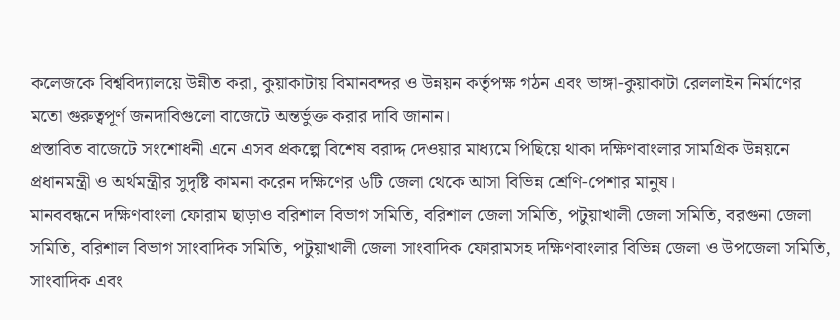কলেজকে বিশ্ববিদ্যালয়ে উন্নীত করা, কুয়াকাটায় বিমানবন্দর ও উন্নয়ন কর্তৃপক্ষ গঠন এবং ভাঙ্গা-কুয়াকাটা রেললাইন নির্মাণের মতো গুরুত্বপূর্ণ জনদাবিগুলো বাজেটে অন্তর্ভুক্ত করার দাবি জানান।
প্রস্তাবিত বাজেটে সংশোধনী এনে এসব প্রকল্পে বিশেষ বরাদ্দ দেওয়ার মাধ্যমে পিছিয়ে থাকা দক্ষিণবাংলার সামগ্রিক উন্নয়নে প্রধানমন্ত্রী ও অর্থমন্ত্রীর সুদৃষ্টি কামনা করেন দক্ষিণের ৬টি জেলা থেকে আসা বিভিন্ন শ্রেণি-পেশার মানুষ।
মানববন্ধনে দক্ষিণবাংলা ফোরাম ছাড়াও বরিশাল বিভাগ সমিতি, বরিশাল জেলা সমিতি, পটুয়াখালী জেলা সমিতি, বরগুনা জেলা সমিতি, বরিশাল বিভাগ সাংবাদিক সমিতি, পটুয়াখালী জেলা সাংবাদিক ফোরামসহ দক্ষিণবাংলার বিভিন্ন জেলা ও উপজেলা সমিতি, সাংবাদিক এবং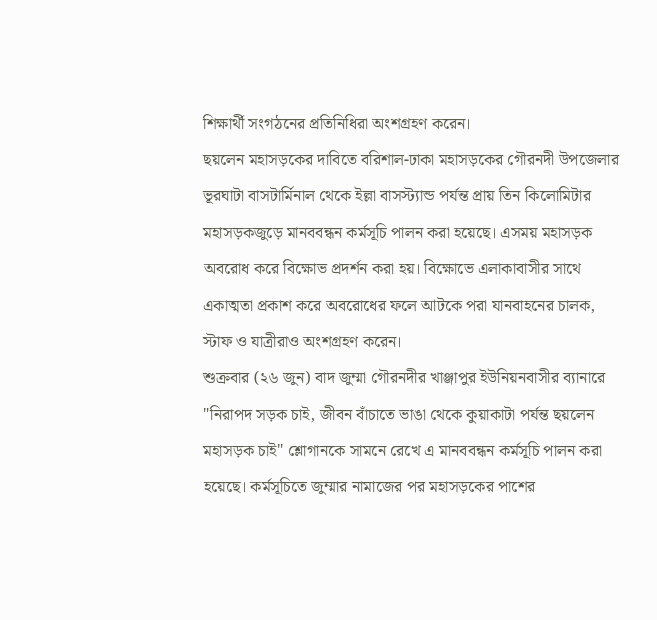শিক্ষার্থী সংগঠনের প্রতিনিধিরা অংশগ্রহণ করেন।
ছয়লেন মহাসড়কের দাবিতে বরিশাল-ঢাকা মহাসড়কের গৌরনদী উপজেলার ভূরঘাটা বাসটার্মিনাল থেকে ইল্লা বাসস্ট্যান্ড পর্যন্ত প্রায় তিন কিলোমিটার মহাসড়কজুড়ে মানববন্ধন কর্মসূচি পালন করা হয়েছে। এসময় মহাসড়ক অবরোধ করে বিক্ষোভ প্রদর্শন করা হয়। বিক্ষোভে এলাকাবাসীর সাথে একাত্মতা প্রকাশ করে অবরোধের ফলে আটকে পরা যানবাহনের চালক, স্টাফ ও যাত্রীরাও অংশগ্রহণ করেন।
শুক্রবার (২৬ জুন) বাদ জুম্মা গৌরনদীর খাঞ্জাপুর ইউনিয়নবাসীর ব্যানারে "নিরাপদ সড়ক চাই, জীবন বাঁচাতে ভাঙা থেকে কুয়াকাটা পর্যন্ত ছয়লেন মহাসড়ক চাই" শ্লোগানকে সামনে রেখে এ মানববন্ধন কর্মসূচি পালন করা হয়েছে। কর্মসূচিতে জুম্মার নামাজের পর মহাসড়কের পাশের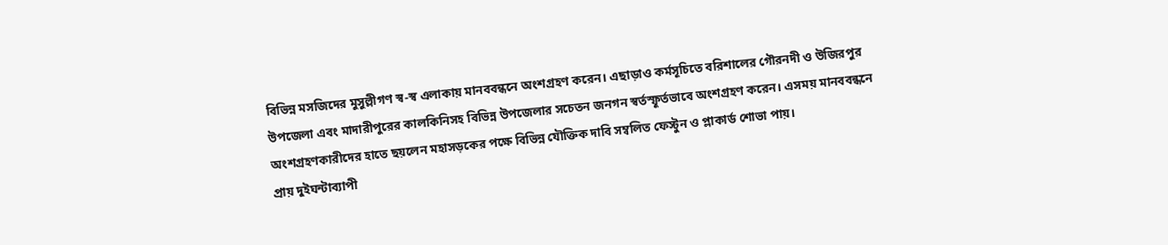বিভিন্ন মসজিদের মুসুল্লীগণ স্ব-স্ব এলাকায় মানববন্ধনে অংশগ্রহণ করেন। এছাড়াও কর্মসূচিতে বরিশালের গৌরনদী ও উজিরপুর উপজেলা এবং মাদারীপুরের কালকিনিসহ বিভিন্ন উপজেলার সচেতন জনগন স্বর্তস্ফূর্তভাবে অংশগ্রহণ করেন। এসময় মানববন্ধনে অংশগ্রহণকারীদের হাতে ছয়লেন মহাসড়কের পক্ষে বিভিন্ন যৌক্তিক দাবি সম্বলিত ফেস্টুন ও প্লাকার্ড শোভা পায়।
প্রায় দুইঘন্টাব্যাপী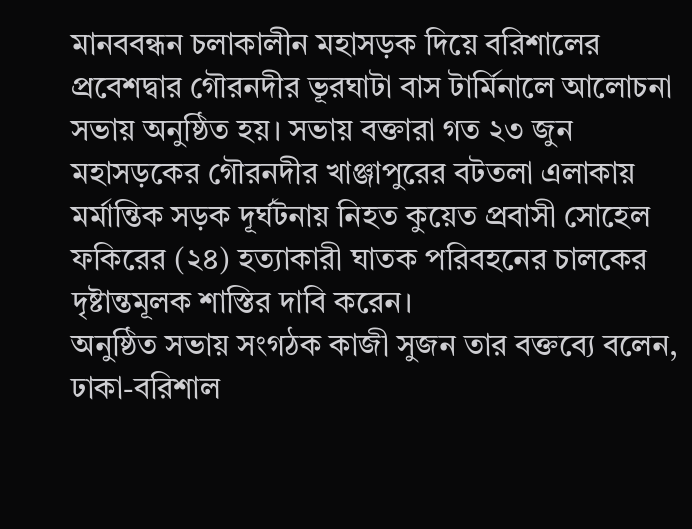মানববন্ধন চলাকালীন মহাসড়ক দিয়ে বরিশালের প্রবেশদ্বার গৌরনদীর ভূরঘাটা বাস টার্মিনালে আলোচনা সভায় অনুষ্ঠিত হয়। সভায় বক্তারা গত ২৩ জুন মহাসড়কের গৌরনদীর খাঞ্জাপুরের বটতলা এলাকায় মর্মান্তিক সড়ক দূর্ঘটনায় নিহত কুয়েত প্রবাসী সোহেল ফকিরের (২৪) হত্যাকারী ঘাতক পরিবহনের চালকের দৃষ্টান্তমূলক শাস্তির দাবি করেন।
অনুষ্ঠিত সভায় সংগঠক কাজী সুজন তার বক্তব্যে বলেন, ঢাকা-বরিশাল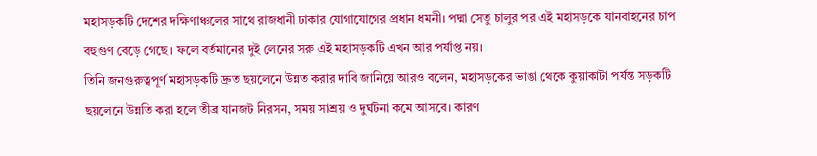মহাসড়কটি দেশের দক্ষিণাঞ্চলের সাথে রাজধানী ঢাকার যোগাযোগের প্রধান ধমনী। পদ্মা সেতু চালুর পর এই মহাসড়কে যানবাহনের চাপ বহুগুণ বেড়ে গেছে। ফলে বর্তমানের দুই লেনের সরু এই মহাসড়কটি এখন আর পর্যাপ্ত নয়।
তিনি জনগুরুত্বপূর্ণ মহাসড়কটি দ্রুত ছয়লেনে উন্নত করার দাবি জানিয়ে আরও বলেন, মহাসড়কের ভাঙা থেকে কুয়াকাটা পর্যন্ত সড়কটি ছয়লেনে উন্নতি করা হলে তীব্র যানজট নিরসন, সময় সাশ্রয় ও দুর্ঘটনা কমে আসবে। কারণ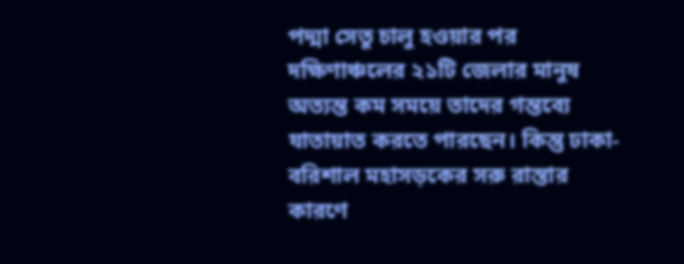পদ্মা সেতু চালু হওয়ার পর দক্ষিণাঞ্চলের ২১টি জেলার মানুষ অত্যন্ত কম সময়ে তাদের গন্তব্যে যাতায়াত করতে পারছেন। কিন্তু ঢাকা-বরিশাল মহাসড়কের সরু রাস্তার কারণে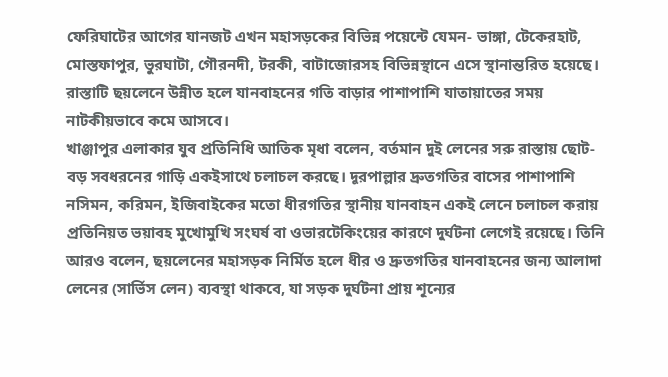ফেরিঘাটের আগের যানজট এখন মহাসড়কের বিভিন্ন পয়েন্টে যেমন- ভাঙ্গা, টেকেরহাট, মোস্তফাপুর, ভুরঘাটা, গৌরনদী, টরকী, বাটাজোরসহ বিভিন্নস্থানে এসে স্থানান্তরিত হয়েছে। রাস্তাটি ছয়লেনে উন্নীত হলে যানবাহনের গতি বাড়ার পাশাপাশি যাতায়াতের সময় নাটকীয়ভাবে কমে আসবে।
খাঞ্জাপুর এলাকার যুব প্রতিনিধি আতিক মৃধা বলেন, বর্তমান দুই লেনের সরু রাস্তায় ছোট-বড় সবধরনের গাড়ি একইসাথে চলাচল করছে। দূরপাল্লার দ্রুতগতির বাসের পাশাপাশি নসিমন, করিমন, ইজিবাইকের মতো ধীরগতির স্থানীয় যানবাহন একই লেনে চলাচল করায় প্রতিনিয়ত ভয়াবহ মুখোমুখি সংঘর্ষ বা ওভারটেকিংয়ের কারণে দুর্ঘটনা লেগেই রয়েছে। তিনি আরও বলেন, ছয়লেনের মহাসড়ক নির্মিত হলে ধীর ও দ্রুতগতির যানবাহনের জন্য আলাদা লেনের (সার্ভিস লেন) ব্যবস্থা থাকবে, যা সড়ক দুর্ঘটনা প্রায় শূন্যের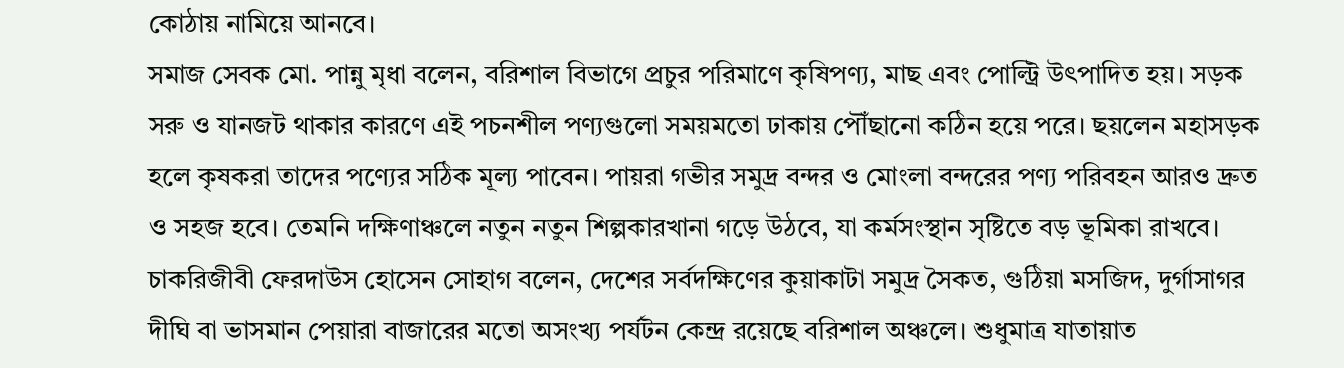কোঠায় নামিয়ে আনবে।
সমাজ সেবক মো. পান্নু মৃধা বলেন, বরিশাল বিভাগে প্রচুর পরিমাণে কৃষিপণ্য, মাছ এবং পোল্ট্রি উৎপাদিত হয়। সড়ক সরু ও যানজট থাকার কারণে এই পচনশীল পণ্যগুলো সময়মতো ঢাকায় পৌঁছানো কঠিন হয়ে পরে। ছয়লেন মহাসড়ক হলে কৃষকরা তাদের পণ্যের সঠিক মূল্য পাবেন। পায়রা গভীর সমুদ্র বন্দর ও মোংলা বন্দরের পণ্য পরিবহন আরও দ্রুত ও সহজ হবে। তেমনি দক্ষিণাঞ্চলে নতুন নতুন শিল্পকারখানা গড়ে উঠবে, যা কর্মসংস্থান সৃষ্টিতে বড় ভূমিকা রাখবে।
চাকরিজীবী ফেরদাউস হোসেন সোহাগ বলেন, দেশের সর্বদক্ষিণের কুয়াকাটা সমুদ্র সৈকত, গুঠিয়া মসজিদ, দুর্গাসাগর দীঘি বা ভাসমান পেয়ারা বাজারের মতো অসংখ্য পর্যটন কেন্দ্র রয়েছে বরিশাল অঞ্চলে। শুধুমাত্র যাতায়াত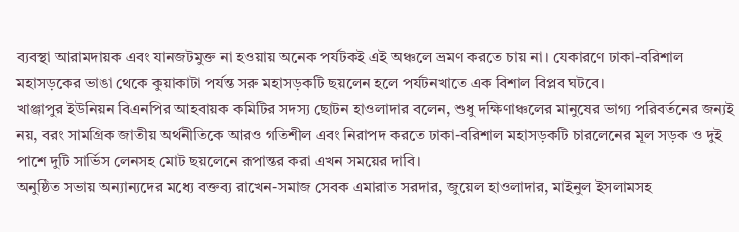ব্যবস্থা আরামদায়ক এবং যানজটমুক্ত না হওয়ায় অনেক পর্যটকই এই অঞ্চলে ভ্রমণ করতে চায় না। যেকারণে ঢাকা-বরিশাল মহাসড়কের ভাঙা থেকে কুয়াকাটা পর্যন্ত সরু মহাসড়কটি ছয়লেন হলে পর্যটনখাতে এক বিশাল বিপ্লব ঘটবে।
খাঞ্জাপুর ইউনিয়ন বিএনপির আহবায়ক কমিটির সদস্য ছোটন হাওলাদার বলেন, শুধু দক্ষিণাঞ্চলের মানুষের ভাগ্য পরিবর্তনের জন্যই নয়, বরং সামগ্রিক জাতীয় অর্থনীতিকে আরও গতিশীল এবং নিরাপদ করতে ঢাকা-বরিশাল মহাসড়কটি চারলেনের মূল সড়ক ও দুই পাশে দুটি সার্ভিস লেনসহ মোট ছয়লেনে রূপান্তর করা এখন সময়ের দাবি।
অনুষ্ঠিত সভায় অন্যান্যদের মধ্যে বক্তব্য রাখেন-সমাজ সেবক এমারাত সরদার, জুয়েল হাওলাদার, মাইনুল ইসলামসহ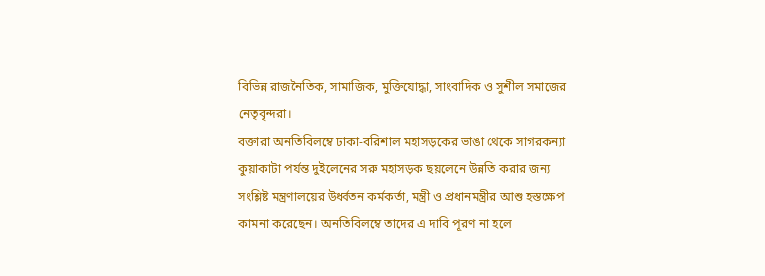বিভিন্ন রাজনৈতিক, সামাজিক, মুক্তিযোদ্ধা, সাংবাদিক ও সুশীল সমাজের নেতৃবৃন্দরা।
বক্তারা অনতিবিলম্বে ঢাকা-বরিশাল মহাসড়কের ভাঙা থেকে সাগরকন্যা কুয়াকাটা পর্যন্ত দুইলেনের সরু মহাসড়ক ছয়লেনে উন্নতি করার জন্য সংশ্লিষ্ট মন্ত্রণালয়ের উর্ধ্বতন কর্মকর্তা, মন্ত্রী ও প্রধানমন্ত্রীর আশু হস্তক্ষেপ কামনা করেছেন। অনতিবিলম্বে তাদের এ দাবি পূরণ না হলে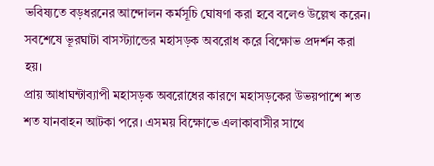ভবিষ্যতে বড়ধরনের আন্দোলন কর্মসূচি ঘোষণা করা হবে বলেও উল্লেখ করেন। সবশেষে ভূরঘাটা বাসস্ট্যান্ডের মহাসড়ক অবরোধ করে বিক্ষোভ প্রদর্শন করা হয়।
প্রায় আধাঘন্টাব্যাপী মহাসড়ক অবরোধের কারণে মহাসড়কের উভয়পাশে শত শত যানবাহন আটকা পরে। এসময় বিক্ষোভে এলাকাবাসীর সাথে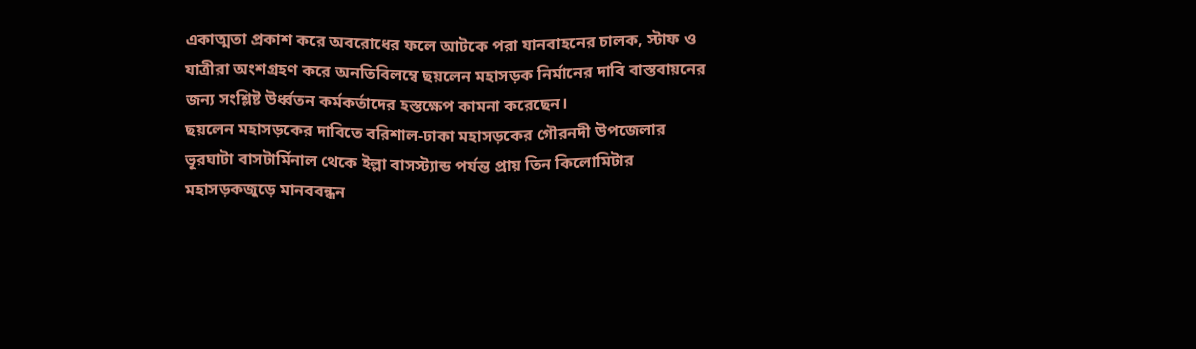একাত্মতা প্রকাশ করে অবরোধের ফলে আটকে পরা যানবাহনের চালক, স্টাফ ও যাত্রীরা অংশগ্রহণ করে অনতিবিলম্বে ছয়লেন মহাসড়ক নির্মানের দাবি বাস্তবায়নের জন্য সংশ্লিষ্ট উর্ধ্বতন কর্মকর্তাদের হস্তক্ষেপ কামনা করেছেন।
ছয়লেন মহাসড়কের দাবিতে বরিশাল-ঢাকা মহাসড়কের গৌরনদী উপজেলার ভূরঘাটা বাসটার্মিনাল থেকে ইল্লা বাসস্ট্যান্ড পর্যন্ত প্রায় তিন কিলোমিটার মহাসড়কজুড়ে মানববন্ধন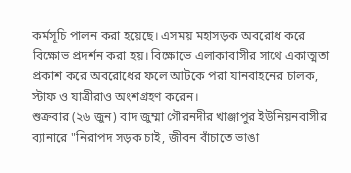কর্মসূচি পালন করা হয়েছে। এসময় মহাসড়ক অবরোধ করে বিক্ষোভ প্রদর্শন করা হয়। বিক্ষোভে এলাকাবাসীর সাথে একাত্মতা প্রকাশ করে অবরোধের ফলে আটকে পরা যানবাহনের চালক, স্টাফ ও যাত্রীরাও অংশগ্রহণ করেন।
শুক্রবার (২৬ জুন) বাদ জুম্মা গৌরনদীর খাঞ্জাপুর ইউনিয়নবাসীর ব্যানারে "নিরাপদ সড়ক চাই, জীবন বাঁচাতে ভাঙা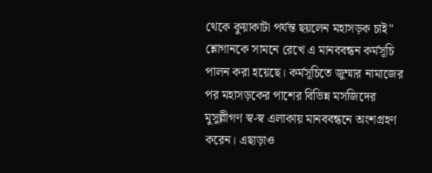থেকে কুয়াকাটা পর্যন্ত ছয়লেন মহাসড়ক চাই" শ্লোগানকে সামনে রেখে এ মানববন্ধন কর্মসূচি পালন করা হয়েছে। কর্মসূচিতে জুম্মার নামাজের পর মহাসড়কের পাশের বিভিন্ন মসজিদের মুসুল্লীগণ স্ব-স্ব এলাকায় মানববন্ধনে অংশগ্রহণ করেন। এছাড়াও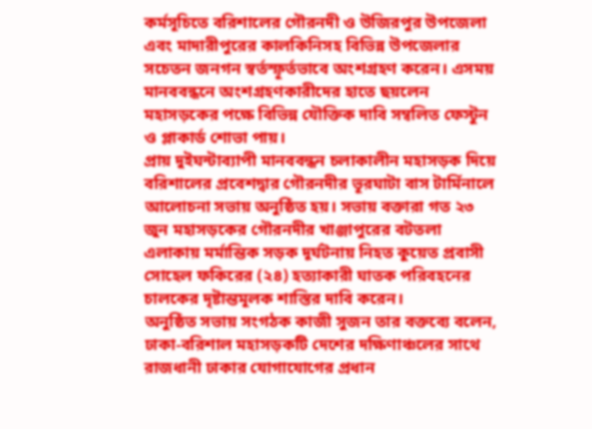কর্মসূচিতে বরিশালের গৌরনদী ও উজিরপুর উপজেলা এবং মাদারীপুরের কালকিনিসহ বিভিন্ন উপজেলার সচেতন জনগন স্বর্তস্ফূর্তভাবে অংশগ্রহণ করেন। এসময় মানববন্ধনে অংশগ্রহণকারীদের হাতে ছয়লেন মহাসড়কের পক্ষে বিভিন্ন যৌক্তিক দাবি সম্বলিত ফেস্টুন ও প্লাকার্ড শোভা পায়।
প্রায় দুইঘন্টাব্যাপী মানববন্ধন চলাকালীন মহাসড়ক দিয়ে বরিশালের প্রবেশদ্বার গৌরনদীর ভূরঘাটা বাস টার্মিনালে আলোচনা সভায় অনুষ্ঠিত হয়। সভায় বক্তারা গত ২৩ জুন মহাসড়কের গৌরনদীর খাঞ্জাপুরের বটতলা এলাকায় মর্মান্তিক সড়ক দূর্ঘটনায় নিহত কুয়েত প্রবাসী সোহেল ফকিরের (২৪) হত্যাকারী ঘাতক পরিবহনের চালকের দৃষ্টান্তমূলক শাস্তির দাবি করেন।
অনুষ্ঠিত সভায় সংগঠক কাজী সুজন তার বক্তব্যে বলেন, ঢাকা-বরিশাল মহাসড়কটি দেশের দক্ষিণাঞ্চলের সাথে রাজধানী ঢাকার যোগাযোগের প্রধান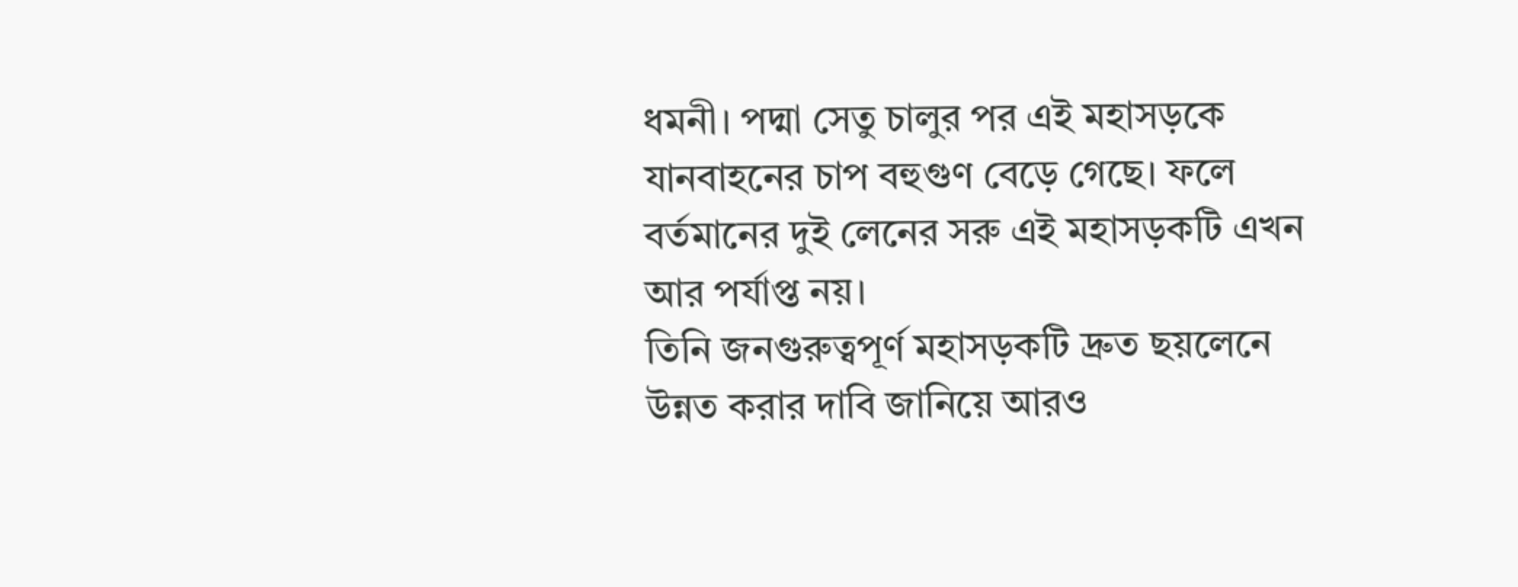ধমনী। পদ্মা সেতু চালুর পর এই মহাসড়কে যানবাহনের চাপ বহুগুণ বেড়ে গেছে। ফলে বর্তমানের দুই লেনের সরু এই মহাসড়কটি এখন আর পর্যাপ্ত নয়।
তিনি জনগুরুত্বপূর্ণ মহাসড়কটি দ্রুত ছয়লেনে উন্নত করার দাবি জানিয়ে আরও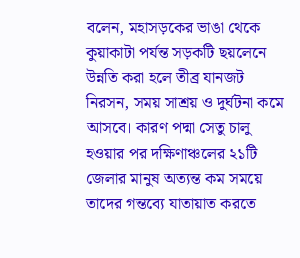বলেন, মহাসড়কের ভাঙা থেকে কুয়াকাটা পর্যন্ত সড়কটি ছয়লেনে উন্নতি করা হলে তীব্র যানজট নিরসন, সময় সাশ্রয় ও দুর্ঘটনা কমে আসবে। কারণ পদ্মা সেতু চালু হওয়ার পর দক্ষিণাঞ্চলের ২১টি জেলার মানুষ অত্যন্ত কম সময়ে তাদের গন্তব্যে যাতায়াত করতে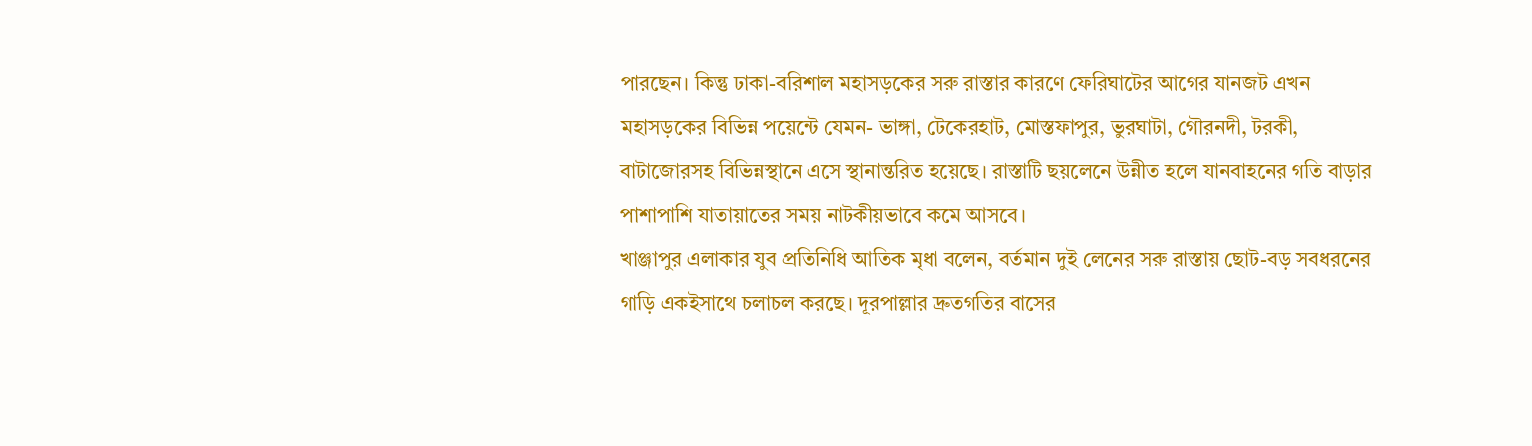পারছেন। কিন্তু ঢাকা-বরিশাল মহাসড়কের সরু রাস্তার কারণে ফেরিঘাটের আগের যানজট এখন মহাসড়কের বিভিন্ন পয়েন্টে যেমন- ভাঙ্গা, টেকেরহাট, মোস্তফাপুর, ভুরঘাটা, গৌরনদী, টরকী, বাটাজোরসহ বিভিন্নস্থানে এসে স্থানান্তরিত হয়েছে। রাস্তাটি ছয়লেনে উন্নীত হলে যানবাহনের গতি বাড়ার পাশাপাশি যাতায়াতের সময় নাটকীয়ভাবে কমে আসবে।
খাঞ্জাপুর এলাকার যুব প্রতিনিধি আতিক মৃধা বলেন, বর্তমান দুই লেনের সরু রাস্তায় ছোট-বড় সবধরনের গাড়ি একইসাথে চলাচল করছে। দূরপাল্লার দ্রুতগতির বাসের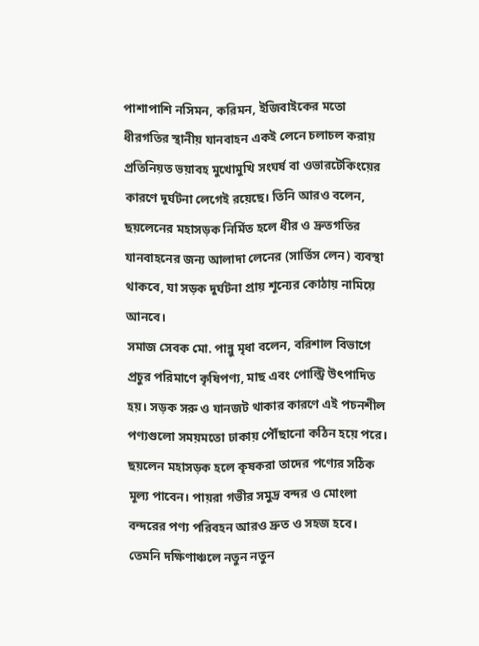পাশাপাশি নসিমন, করিমন, ইজিবাইকের মতো ধীরগতির স্থানীয় যানবাহন একই লেনে চলাচল করায় প্রতিনিয়ত ভয়াবহ মুখোমুখি সংঘর্ষ বা ওভারটেকিংয়ের কারণে দুর্ঘটনা লেগেই রয়েছে। তিনি আরও বলেন, ছয়লেনের মহাসড়ক নির্মিত হলে ধীর ও দ্রুতগতির যানবাহনের জন্য আলাদা লেনের (সার্ভিস লেন) ব্যবস্থা থাকবে, যা সড়ক দুর্ঘটনা প্রায় শূন্যের কোঠায় নামিয়ে আনবে।
সমাজ সেবক মো. পান্নু মৃধা বলেন, বরিশাল বিভাগে প্রচুর পরিমাণে কৃষিপণ্য, মাছ এবং পোল্ট্রি উৎপাদিত হয়। সড়ক সরু ও যানজট থাকার কারণে এই পচনশীল পণ্যগুলো সময়মতো ঢাকায় পৌঁছানো কঠিন হয়ে পরে। ছয়লেন মহাসড়ক হলে কৃষকরা তাদের পণ্যের সঠিক মূল্য পাবেন। পায়রা গভীর সমুদ্র বন্দর ও মোংলা বন্দরের পণ্য পরিবহন আরও দ্রুত ও সহজ হবে। তেমনি দক্ষিণাঞ্চলে নতুন নতুন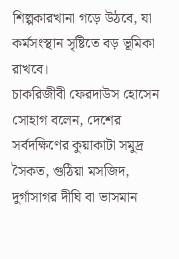শিল্পকারখানা গড়ে উঠবে, যা কর্মসংস্থান সৃষ্টিতে বড় ভূমিকা রাখবে।
চাকরিজীবী ফেরদাউস হোসেন সোহাগ বলেন, দেশের সর্বদক্ষিণের কুয়াকাটা সমুদ্র সৈকত, গুঠিয়া মসজিদ, দুর্গাসাগর দীঘি বা ভাসমান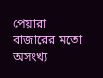পেয়ারা বাজারের মতো অসংখ্য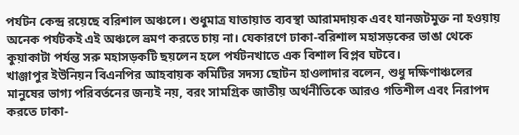পর্যটন কেন্দ্র রয়েছে বরিশাল অঞ্চলে। শুধুমাত্র যাতায়াত ব্যবস্থা আরামদায়ক এবং যানজটমুক্ত না হওয়ায় অনেক পর্যটকই এই অঞ্চলে ভ্রমণ করতে চায় না। যেকারণে ঢাকা-বরিশাল মহাসড়কের ভাঙা থেকে কুয়াকাটা পর্যন্ত সরু মহাসড়কটি ছয়লেন হলে পর্যটনখাতে এক বিশাল বিপ্লব ঘটবে।
খাঞ্জাপুর ইউনিয়ন বিএনপির আহবায়ক কমিটির সদস্য ছোটন হাওলাদার বলেন, শুধু দক্ষিণাঞ্চলের মানুষের ভাগ্য পরিবর্তনের জন্যই নয়, বরং সামগ্রিক জাতীয় অর্থনীতিকে আরও গতিশীল এবং নিরাপদ করতে ঢাকা-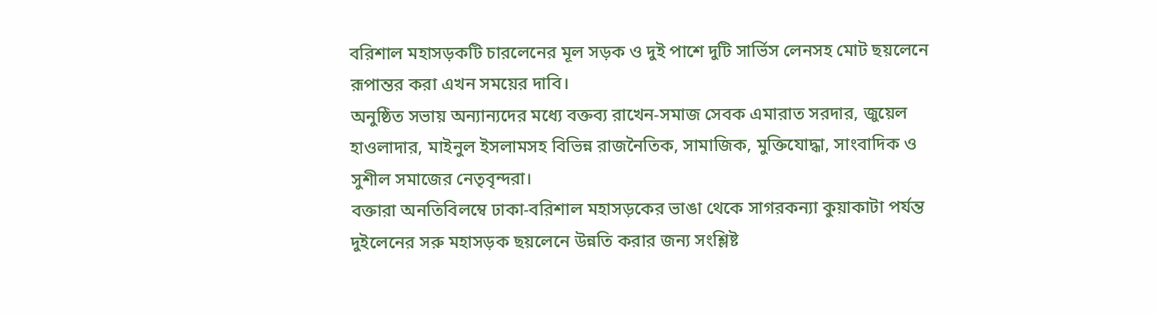বরিশাল মহাসড়কটি চারলেনের মূল সড়ক ও দুই পাশে দুটি সার্ভিস লেনসহ মোট ছয়লেনে রূপান্তর করা এখন সময়ের দাবি।
অনুষ্ঠিত সভায় অন্যান্যদের মধ্যে বক্তব্য রাখেন-সমাজ সেবক এমারাত সরদার, জুয়েল হাওলাদার, মাইনুল ইসলামসহ বিভিন্ন রাজনৈতিক, সামাজিক, মুক্তিযোদ্ধা, সাংবাদিক ও সুশীল সমাজের নেতৃবৃন্দরা।
বক্তারা অনতিবিলম্বে ঢাকা-বরিশাল মহাসড়কের ভাঙা থেকে সাগরকন্যা কুয়াকাটা পর্যন্ত দুইলেনের সরু মহাসড়ক ছয়লেনে উন্নতি করার জন্য সংশ্লিষ্ট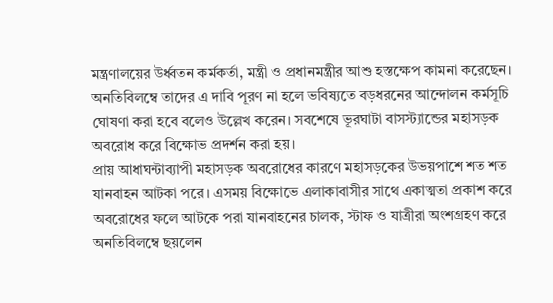মন্ত্রণালয়ের উর্ধ্বতন কর্মকর্তা, মন্ত্রী ও প্রধানমন্ত্রীর আশু হস্তক্ষেপ কামনা করেছেন। অনতিবিলম্বে তাদের এ দাবি পূরণ না হলে ভবিষ্যতে বড়ধরনের আন্দোলন কর্মসূচি ঘোষণা করা হবে বলেও উল্লেখ করেন। সবশেষে ভূরঘাটা বাসস্ট্যান্ডের মহাসড়ক অবরোধ করে বিক্ষোভ প্রদর্শন করা হয়।
প্রায় আধাঘন্টাব্যাপী মহাসড়ক অবরোধের কারণে মহাসড়কের উভয়পাশে শত শত যানবাহন আটকা পরে। এসময় বিক্ষোভে এলাকাবাসীর সাথে একাত্মতা প্রকাশ করে অবরোধের ফলে আটকে পরা যানবাহনের চালক, স্টাফ ও যাত্রীরা অংশগ্রহণ করে অনতিবিলম্বে ছয়লেন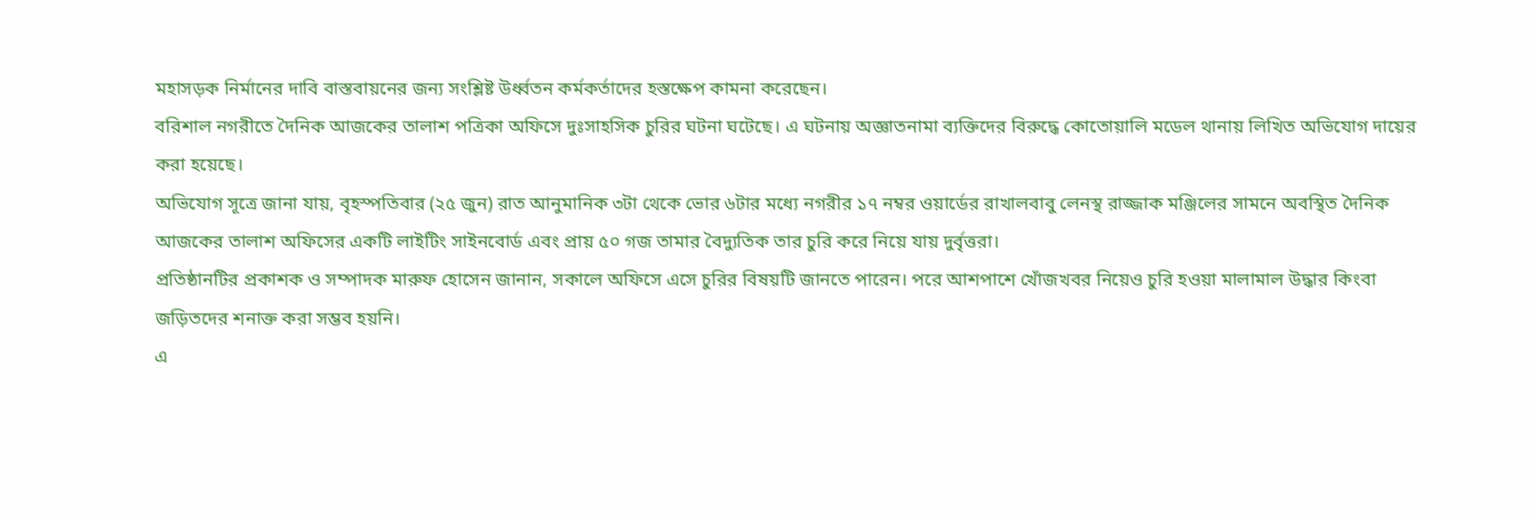মহাসড়ক নির্মানের দাবি বাস্তবায়নের জন্য সংশ্লিষ্ট উর্ধ্বতন কর্মকর্তাদের হস্তক্ষেপ কামনা করেছেন।
বরিশাল নগরীতে দৈনিক আজকের তালাশ পত্রিকা অফিসে দুঃসাহসিক চুরির ঘটনা ঘটেছে। এ ঘটনায় অজ্ঞাতনামা ব্যক্তিদের বিরুদ্ধে কোতোয়ালি মডেল থানায় লিখিত অভিযোগ দায়ের করা হয়েছে।
অভিযোগ সূত্রে জানা যায়, বৃহস্পতিবার (২৫ জুন) রাত আনুমানিক ৩টা থেকে ভোর ৬টার মধ্যে নগরীর ১৭ নম্বর ওয়ার্ডের রাখালবাবু লেনস্থ রাজ্জাক মঞ্জিলের সামনে অবস্থিত দৈনিক আজকের তালাশ অফিসের একটি লাইটিং সাইনবোর্ড এবং প্রায় ৫০ গজ তামার বৈদ্যুতিক তার চুরি করে নিয়ে যায় দুর্বৃত্তরা।
প্রতিষ্ঠানটির প্রকাশক ও সম্পাদক মারুফ হোসেন জানান, সকালে অফিসে এসে চুরির বিষয়টি জানতে পারেন। পরে আশপাশে খোঁজখবর নিয়েও চুরি হওয়া মালামাল উদ্ধার কিংবা জড়িতদের শনাক্ত করা সম্ভব হয়নি।
এ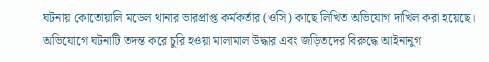ঘটনায় কোতোয়ালি মডেল থানার ভারপ্রাপ্ত কর্মকর্তার (ওসি) কাছে লিখিত অভিযোগ দাখিল করা হয়েছে। অভিযোগে ঘটনাটি তদন্ত করে চুরি হওয়া মালামাল উদ্ধার এবং জড়িতদের বিরুদ্ধে আইনানুগ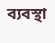ব্যবস্থা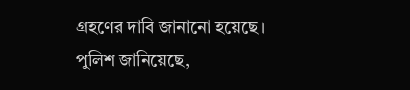গ্রহণের দাবি জানানো হয়েছে।
পুলিশ জানিয়েছে,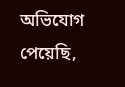অভিযোগ পেয়েছি,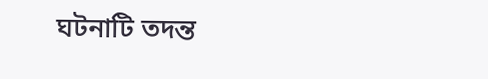ঘটনাটি তদন্ত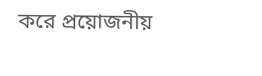করে প্রয়োজনীয়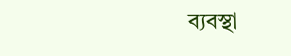ব্যবস্থা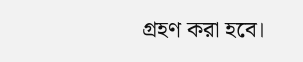গ্রহণ করা হবে।